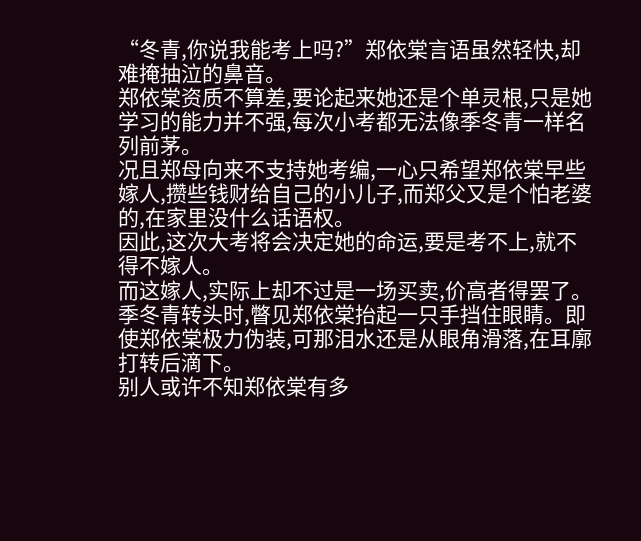“冬青,你说我能考上吗?”郑依棠言语虽然轻快,却难掩抽泣的鼻音。
郑依棠资质不算差,要论起来她还是个单灵根,只是她学习的能力并不强,每次小考都无法像季冬青一样名列前茅。
况且郑母向来不支持她考编,一心只希望郑依棠早些嫁人,攒些钱财给自己的小儿子,而郑父又是个怕老婆的,在家里没什么话语权。
因此,这次大考将会决定她的命运,要是考不上,就不得不嫁人。
而这嫁人,实际上却不过是一场买卖,价高者得罢了。
季冬青转头时,瞥见郑依棠抬起一只手挡住眼睛。即使郑依棠极力伪装,可那泪水还是从眼角滑落,在耳廓打转后滴下。
别人或许不知郑依棠有多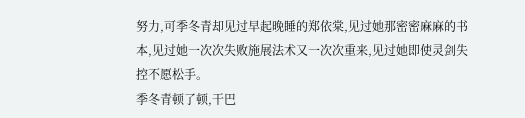努力,可季冬青却见过早起晚睡的郑依棠,见过她那密密麻麻的书本,见过她一次次失败施展法术又一次次重来,见过她即使灵剑失控不愿松手。
季冬青顿了顿,干巴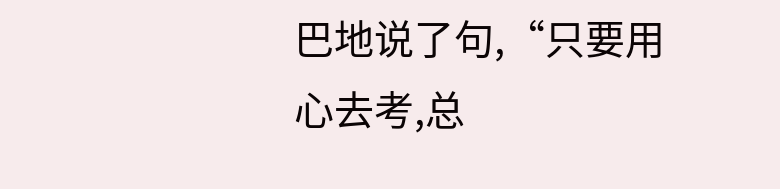巴地说了句,“只要用心去考,总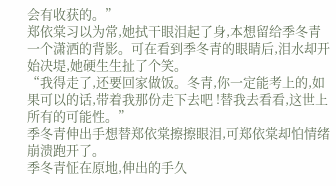会有收获的。”
郑依棠习以为常,她拭干眼泪起了身,本想留给季冬青一个潇洒的背影。可在看到季冬青的眼睛后,泪水却开始决堤,她硬生生扯了个笑。
“我得走了,还要回家做饭。冬青,你一定能考上的,如果可以的话,带着我那份走下去吧 !替我去看看,这世上所有的可能性。”
季冬青伸出手想替郑依棠擦擦眼泪,可郑依棠却怕情绪崩溃跑开了。
季冬青怔在原地,伸出的手久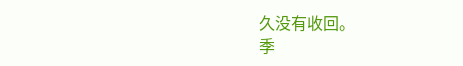久没有收回。
季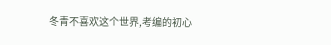冬青不喜欢这个世界,考编的初心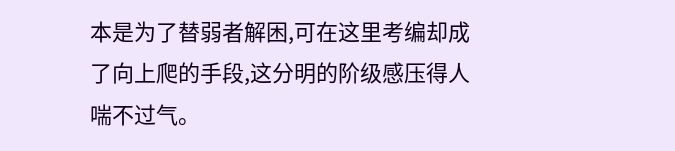本是为了替弱者解困,可在这里考编却成了向上爬的手段,这分明的阶级感压得人喘不过气。